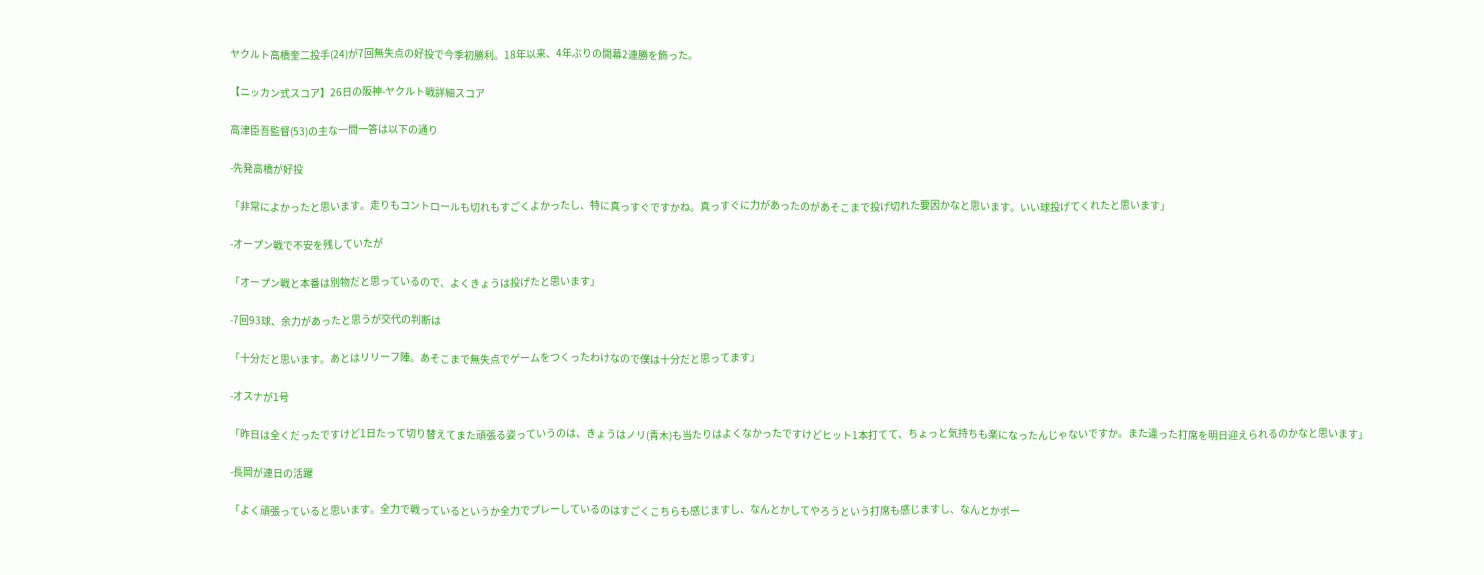ヤクルト高橋奎二投手(24)が7回無失点の好投で今季初勝利。18年以来、4年ぶりの開幕2連勝を飾った。

【ニッカン式スコア】26日の阪神-ヤクルト戦詳細スコア

高津臣吾監督(53)の主な一問一答は以下の通り

-先発高橋が好投

「非常によかったと思います。走りもコントロールも切れもすごくよかったし、特に真っすぐですかね。真っすぐに力があったのがあそこまで投げ切れた要因かなと思います。いい球投げてくれたと思います」

-オープン戦で不安を残していたが

「オープン戦と本番は別物だと思っているので、よくきょうは投げたと思います」

-7回93球、余力があったと思うが交代の判断は

「十分だと思います。あとはリリーフ陣。あそこまで無失点でゲームをつくったわけなので僕は十分だと思ってます」

-オスナが1号

「昨日は全くだったですけど1日たって切り替えてまた頑張る姿っていうのは、きょうはノリ(青木)も当たりはよくなかったですけどヒット1本打てて、ちょっと気持ちも楽になったんじゃないですか。また違った打席を明日迎えられるのかなと思います」

-長岡が連日の活躍

「よく頑張っていると思います。全力で戦っているというか全力でプレーしているのはすごくこちらも感じますし、なんとかしてやろうという打席も感じますし、なんとかボー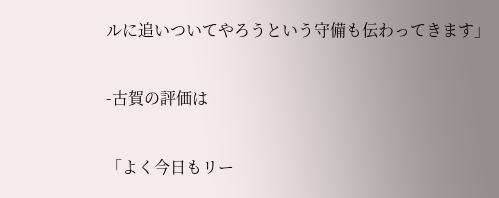ルに追いついてやろうという守備も伝わってきます」

-古賀の評価は

「よく今日もリー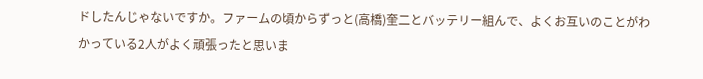ドしたんじゃないですか。ファームの頃からずっと(高橋)奎二とバッテリー組んで、よくお互いのことがわかっている2人がよく頑張ったと思いま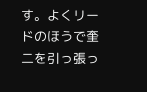す。よくリードのほうで奎二を引っ張っ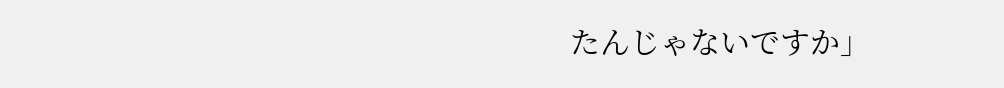たんじゃないですか」